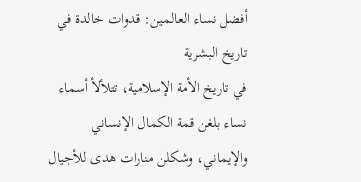أفضل نساء العالمين: قدوات خالدة في تاريخ البشرية
في تاريخ الأمة الإسلامية، تتلألأ أسماء نساء بلغن قمة الكمال الإنساني والإيماني، وشكلن منارات هدى للأجيال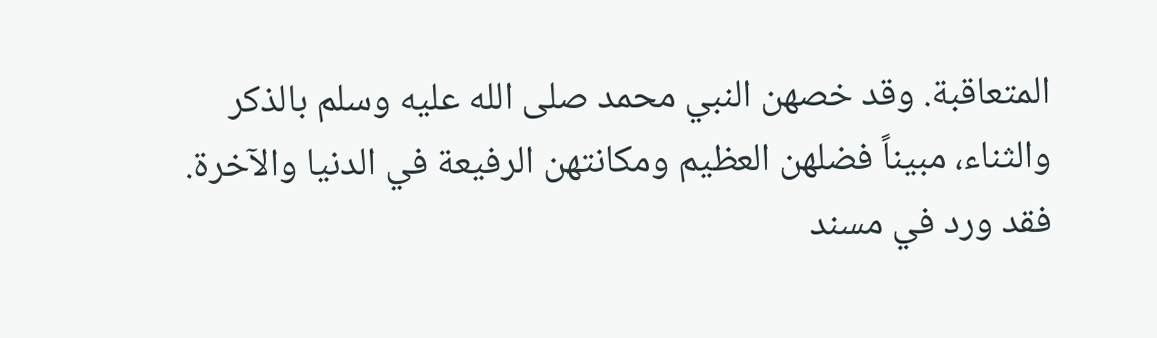المتعاقبة. وقد خصهن النبي محمد صلى الله عليه وسلم بالذكر والثناء، مبيناً فضلهن العظيم ومكانتهن الرفيعة في الدنيا والآخرة.
فقد ورد في مسند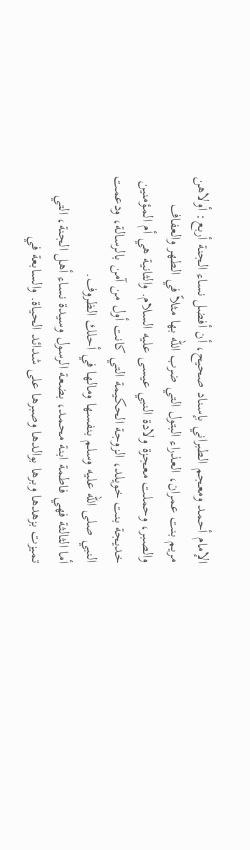الإمام أحمد ومعجم الطبراني بإسناد صحيح، أن أفضل نساء الجنة أربع: أولاهن مريم بنت عمران، العذراء البتول التي ضرب الله بها مثلاً في الطهر والعفاف والصبر، وحملت معجزة ولادة النبي عيسى عليه السلام. والثانية هي أم المؤمنين خديجة بنت خويلد، الزوجة الحكيمة التي كانت أول من آمن بالرسالة، ودعمت النبي صلى الله عليه وسلم بنفسها ومالها في أحلك الظروف.
أما الثالثة فهي فاطمة ابنة محمد، بضعة الرسول وسيدة نساء أهل الجنة، التي تميزت بزهدها وبرها بوالدها وصبرها على شدائد الحياة. والسابعة في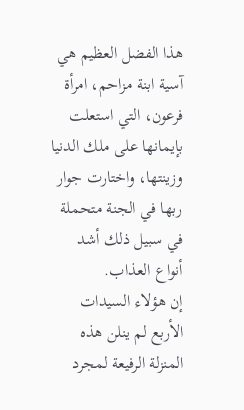هذا الفضل العظيم هي آسية ابنة مزاحم، امرأة فرعون، التي استعلت بإيمانها على ملك الدنيا وزينتها، واختارت جوار ربها في الجنة متحملة في سبيل ذلك أشد أنواع العذاب.
إن هؤلاء السيدات الأربع لم ينلن هذه المنزلة الرفيعة لمجرد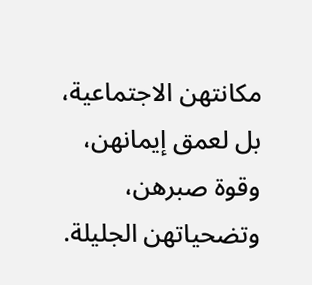مكانتهن الاجتماعية، بل لعمق إيمانهن، وقوة صبرهن، وتضحياتهن الجليلة.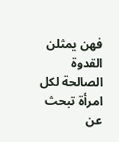فهن يمثلن القدوة الصالحة لكل امرأة تبحث عن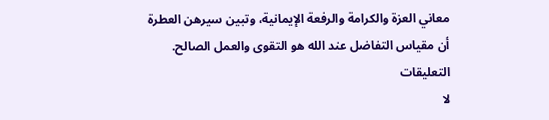معاني العزة والكرامة والرفعة الإيمانية، وتبين سيرهن العطرة أن مقياس التفاضل عند الله هو التقوى والعمل الصالح.
التعليقات
لا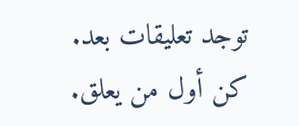توجد تعليقات بعد. كن أول من يعلق.